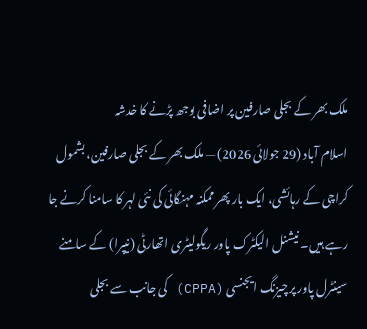ملک بھر کے بجلی صارفین پر اضافی بوجھ پڑنے کا خدشہ
اسلام آباد (29 جولائی 2026) — ملک بھر کے بجلی صارفین، بشمول کراچی کے رہائشی، ایک بار پھر ممکنہ مہنگائی کی نئی لہر کا سامنا کرنے جا رہے ہیں۔ نیشنل الیکٹرک پاور ریگولیٹری اتھارٹی (نیپرا) کے سامنے سینٹرل پاور پرچیزنگ ایجنسی (CPPA) کی جانب سے بجلی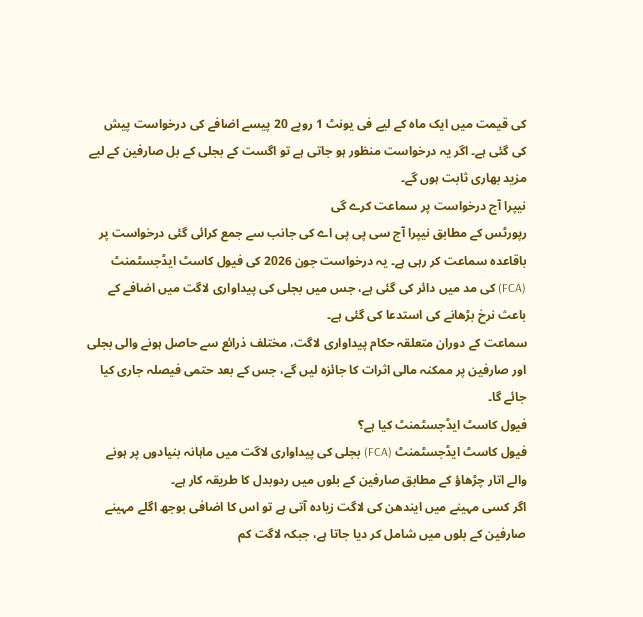کی قیمت میں ایک ماہ کے لیے فی یونٹ 1 روپے 20 پیسے اضافے کی درخواست پیش کی گئی ہے۔ اگر یہ درخواست منظور ہو جاتی ہے تو اگست کے بجلی کے بل صارفین کے لیے مزید بھاری ثابت ہوں گے۔
نیپرا آج درخواست پر سماعت کرے گی
رپورٹس کے مطابق نیپرا آج سی پی پی اے کی جانب سے جمع کرائی گئی درخواست پر باقاعدہ سماعت کر رہی ہے۔ یہ درخواست جون 2026 کی فیول کاسٹ ایڈجسٹمنٹ (FCA) کی مد میں دائر کی گئی ہے، جس میں بجلی کی پیداواری لاگت میں اضافے کے باعث نرخ بڑھانے کی استدعا کی گئی ہے۔
سماعت کے دوران متعلقہ حکام پیداواری لاگت، مختلف ذرائع سے حاصل ہونے والی بجلی اور صارفین پر ممکنہ مالی اثرات کا جائزہ لیں گے، جس کے بعد حتمی فیصلہ جاری کیا جائے گا۔
فیول کاسٹ ایڈجسٹمنٹ کیا ہے؟
فیول کاسٹ ایڈجسٹمنٹ (FCA) بجلی کی پیداواری لاگت میں ماہانہ بنیادوں پر ہونے والے اتار چڑھاؤ کے مطابق صارفین کے بلوں میں ردوبدل کا طریقہ کار ہے۔
اگر کسی مہینے میں ایندھن کی لاگت زیادہ آتی ہے تو اس کا اضافی بوجھ اگلے مہینے صارفین کے بلوں میں شامل کر دیا جاتا ہے، جبکہ لاگت کم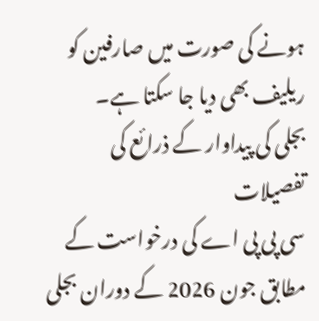ہونے کی صورت میں صارفین کو ریلیف بھی دیا جا سکتا ہے۔
بجلی کی پیداوار کے ذرائع کی تفصیلات
سی پی پی اے کی درخواست کے مطابق جون 2026 کے دوران بجلی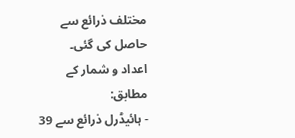مختلف ذرائع سے حاصل کی گئی۔
اعداد و شمار کے مطابق:
- ہائیڈرل ذرائع سے 39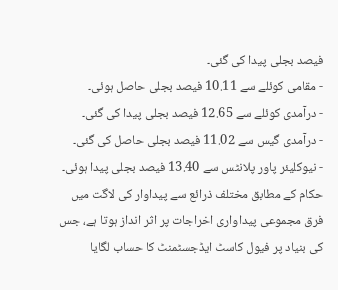فیصد بجلی پیدا کی گئی۔
- مقامی کوئلے سے 10.11 فیصد بجلی حاصل ہوئی۔
- درآمدی کوئلے سے 12.65 فیصد بجلی پیدا کی گئی۔
- درآمدی گیس سے 11.02 فیصد بجلی حاصل کی گئی۔
- نیوکلیئر پاور پلانٹس سے 13.40 فیصد بجلی پیدا ہوئی۔
حکام کے مطابق مختلف ذرائع سے پیداوار کی لاگت میں فرق مجموعی پیداواری اخراجات پر اثر انداز ہوتا ہے، جس کی بنیاد پر فیول کاسٹ ایڈجسٹمنٹ کا حساب لگایا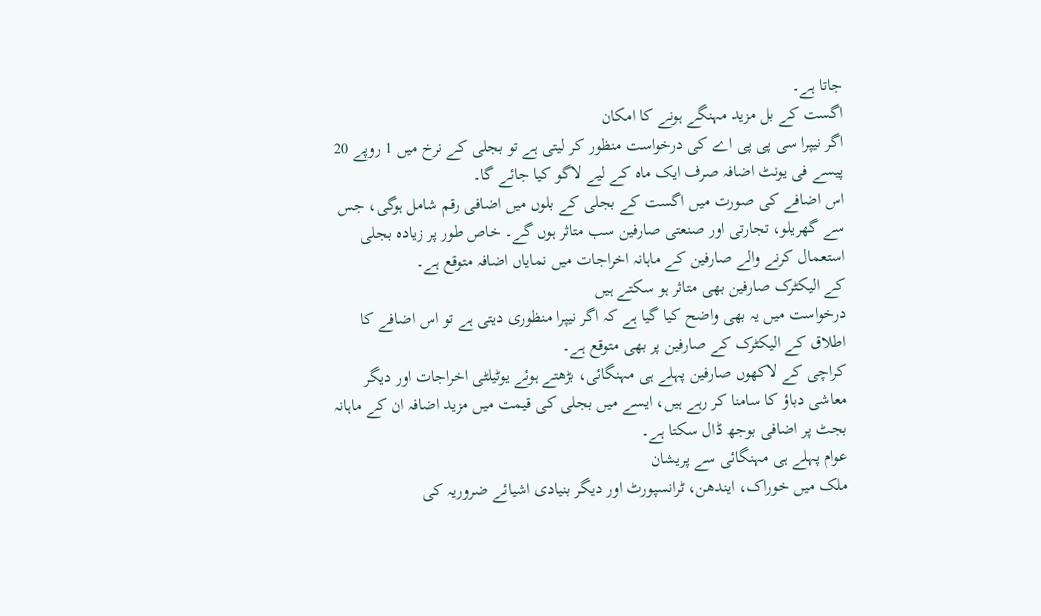جاتا ہے۔
اگست کے بل مزید مہنگے ہونے کا امکان
اگر نیپرا سی پی پی اے کی درخواست منظور کر لیتی ہے تو بجلی کے نرخ میں 1 روپے 20 پیسے فی یونٹ اضافہ صرف ایک ماہ کے لیے لاگو کیا جائے گا۔
اس اضافے کی صورت میں اگست کے بجلی کے بلوں میں اضافی رقم شامل ہوگی، جس سے گھریلو، تجارتی اور صنعتی صارفین سب متاثر ہوں گے۔ خاص طور پر زیادہ بجلی استعمال کرنے والے صارفین کے ماہانہ اخراجات میں نمایاں اضافہ متوقع ہے۔
کے الیکٹرک صارفین بھی متاثر ہو سکتے ہیں
درخواست میں یہ بھی واضح کیا گیا ہے کہ اگر نیپرا منظوری دیتی ہے تو اس اضافے کا اطلاق کے الیکٹرک کے صارفین پر بھی متوقع ہے۔
کراچی کے لاکھوں صارفین پہلے ہی مہنگائی، بڑھتے ہوئے یوٹیلٹی اخراجات اور دیگر معاشی دباؤ کا سامنا کر رہے ہیں، ایسے میں بجلی کی قیمت میں مزید اضافہ ان کے ماہانہ بجٹ پر اضافی بوجھ ڈال سکتا ہے۔
عوام پہلے ہی مہنگائی سے پریشان
ملک میں خوراک، ایندھن، ٹرانسپورٹ اور دیگر بنیادی اشیائے ضروریہ کی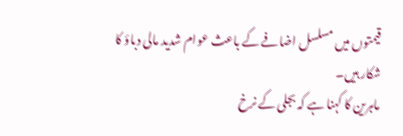قیمتوں میں مسلسل اضافے کے باعث عوام شدید مالی دباؤ کا شکار ہیں۔
ماہرین کا کہنا ہے کہ بجلی کے نرخ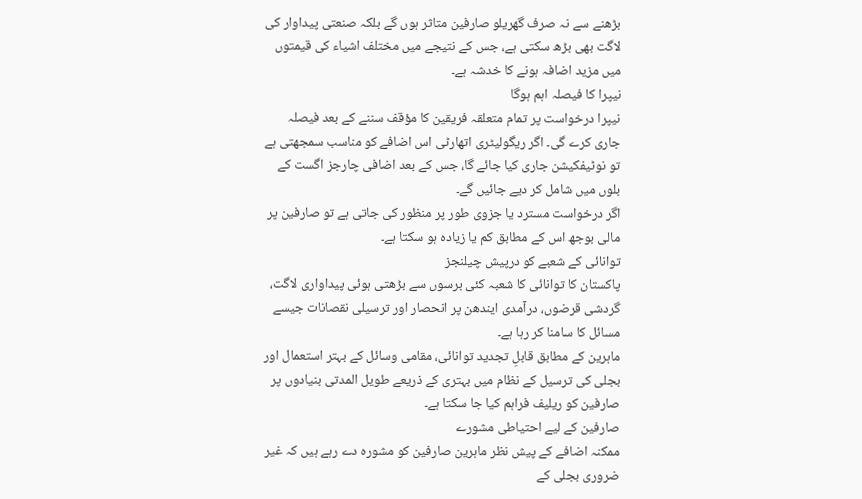بڑھنے سے نہ صرف گھریلو صارفین متاثر ہوں گے بلکہ صنعتی پیداوار کی لاگت بھی بڑھ سکتی ہے، جس کے نتیجے میں مختلف اشیاء کی قیمتوں میں مزید اضافہ ہونے کا خدشہ ہے۔
نیپرا کا فیصلہ اہم ہوگا
نیپرا درخواست پر تمام متعلقہ فریقین کا مؤقف سننے کے بعد فیصلہ جاری کرے گی۔ اگر ریگولیٹری اتھارٹی اس اضافے کو مناسب سمجھتی ہے تو نوٹیفکیشن جاری کیا جائے گا، جس کے بعد اضافی چارجز اگست کے بلوں میں شامل کر دیے جائیں گے۔
اگر درخواست مسترد یا جزوی طور پر منظور کی جاتی ہے تو صارفین پر مالی بوجھ اس کے مطابق کم یا زیادہ ہو سکتا ہے۔
توانائی کے شعبے کو درپیش چیلنجز
پاکستان کا توانائی کا شعبہ کئی برسوں سے بڑھتی ہوئی پیداواری لاگت، گردشی قرضوں، درآمدی ایندھن پر انحصار اور ترسیلی نقصانات جیسے مسائل کا سامنا کر رہا ہے۔
ماہرین کے مطابق قابلِ تجدید توانائی، مقامی وسائل کے بہتر استعمال اور بجلی کی ترسیل کے نظام میں بہتری کے ذریعے طویل المدتی بنیادوں پر صارفین کو ریلیف فراہم کیا جا سکتا ہے۔
صارفین کے لیے احتیاطی مشورے
ممکنہ اضافے کے پیش نظر ماہرین صارفین کو مشورہ دے رہے ہیں کہ غیر ضروری بجلی کے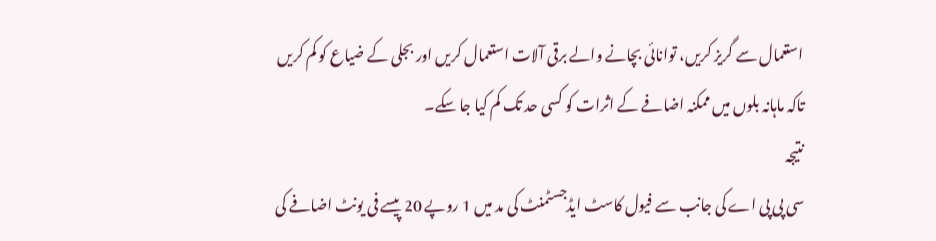استعمال سے گریز کریں، توانائی بچانے والے برقی آلات استعمال کریں اور بجلی کے ضیاع کو کم کریں تاکہ ماہانہ بلوں میں ممکنہ اضافے کے اثرات کو کسی حد تک کم کیا جا سکے۔
نتیجہ
سی پی پی اے کی جانب سے فیول کاسٹ ایڈجسٹمنٹ کی مد میں 1 روپے 20 پیسے فی یونٹ اضافے کی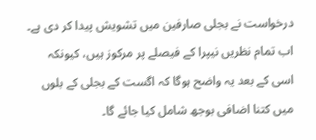درخواست نے بجلی صارفین میں تشویش پیدا کر دی ہے۔ اب تمام نظریں نیپرا کے فیصلے پر مرکوز ہیں، کیونکہ اسی کے بعد یہ واضح ہوگا کہ اگست کے بجلی کے بلوں میں کتنا اضافی بوجھ شامل کیا جائے گا۔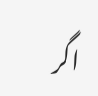اگر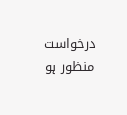درخواست منظور ہو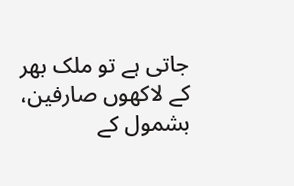جاتی ہے تو ملک بھر کے لاکھوں صارفین، بشمول کے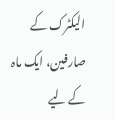الیکٹرک کے صارفین، ایک ماہ کے لیے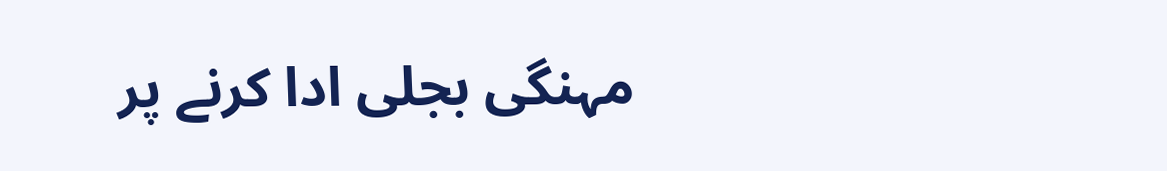مہنگی بجلی ادا کرنے پر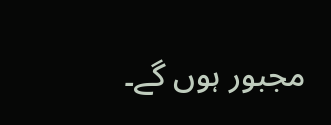مجبور ہوں گے۔